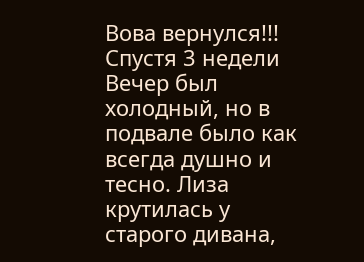Вова вернулся!!!
Спустя 3 недели
Вечер был холодный, но в подвале было как всегда душно и тесно. Лиза крутилась у старого дивана,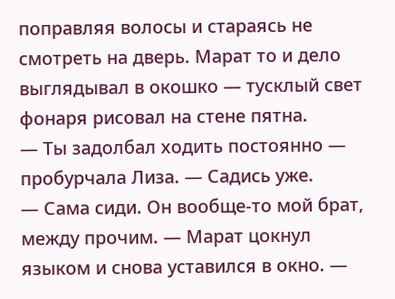поправляя волосы и стараясь не смотреть на дверь. Марат то и дело выглядывал в окошко — тусклый свет фонаря рисовал на стене пятна.
— Ты задолбал ходить постоянно — пробурчала Лиза. — Садись уже.
— Сама сиди. Он вообще-то мой брат, между прочим. — Марат цокнул языком и снова уставился в окно. —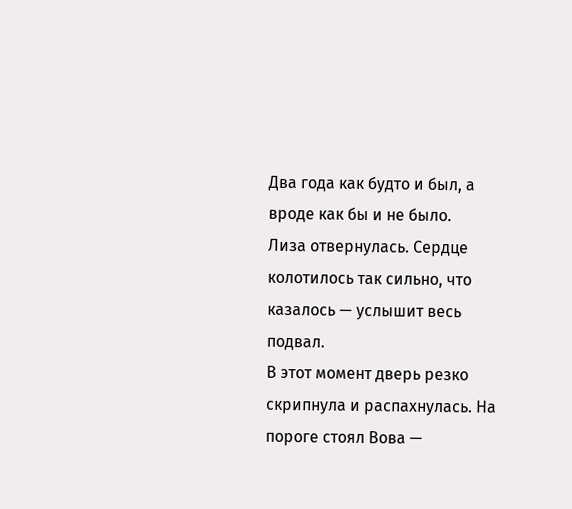Два года как будто и был, а вроде как бы и не было.
Лиза отвернулась. Сердце колотилось так сильно, что казалось — услышит весь подвал.
В этот момент дверь резко скрипнула и распахнулась. На пороге стоял Вова —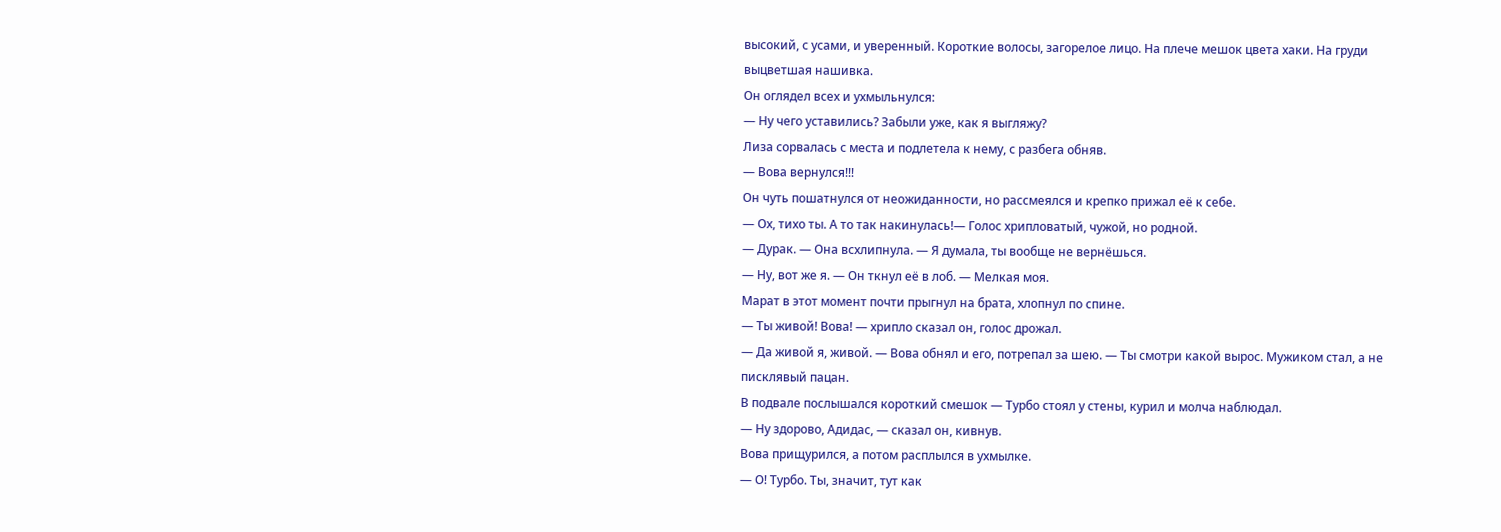высокий, с усами, и уверенный. Короткие волосы, загорелое лицо. На плече мешок цвета хаки. На груди выцветшая нашивка.
Он оглядел всех и ухмыльнулся:
— Ну чего уставились? Забыли уже, как я выгляжу?
Лиза сорвалась с места и подлетела к нему, с разбега обняв.
— Вова вернулся!!!
Он чуть пошатнулся от неожиданности, но рассмеялся и крепко прижал её к себе.
— Ох, тихо ты. А то так накинулась!— Голос хрипловатый, чужой, но родной.
— Дурак. — Она всхлипнула. — Я думала, ты вообще не вернёшься.
— Ну, вот же я. — Он ткнул её в лоб. — Мелкая моя.
Марат в этот момент почти прыгнул на брата, хлопнул по спине.
— Ты живой! Вова! — хрипло сказал он, голос дрожал.
— Да живой я, живой. — Вова обнял и его, потрепал за шею. — Ты смотри какой вырос. Мужиком стал, а не писклявый пацан.
В подвале послышался короткий смешок — Турбо стоял у стены, курил и молча наблюдал.
— Ну здорово, Адидас, — сказал он, кивнув.
Вова прищурился, а потом расплылся в ухмылке.
— О! Турбо. Ты, значит, тут как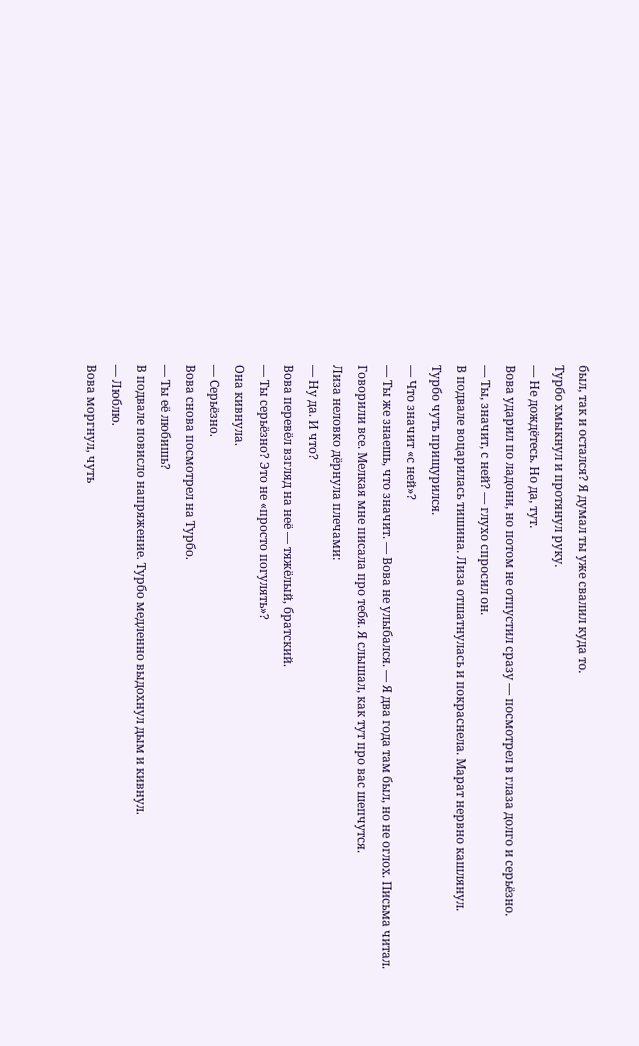был, так и остался? Я думал ты уже свалил куда то.
Турбо хмыкнул и протянул руку.
— Не дождётесь. Но да, тут.
Вова ударил по ладони, но потом не отпустил сразу — посмотрел в глаза долго и серьёзно.
— Ты, значит, с ней? — глухо спросил он.
В подвале воцарилась тишина. Лиза отшатнулась и покраснела. Марат нервно кашлянул.
Турбо чуть прищурился.
— Что значит «с ней»?
— Ты же знаешь, что значит. — Вова не улыбался. — Я два года там был, но не оглох. Письма читал. Говорили все. Мелкая мне писала про тебя. Я слышал, как тут про вас шепчутся.
Лиза неловко дёрнула плечами:
— Ну да. И что?
Вова перевёл взгляд на неё — тяжёлый, братский.
— Ты серьёзно? Это не «просто погулять»?
Она кивнула.
— Серьёзно.
Вова снова посмотрел на Турбо.
— Ты её любишь?
В подвале повисло напряжение. Турбо медленно выдохнул дым и кивнул.
— Люблю.
Вова моргнул, чуть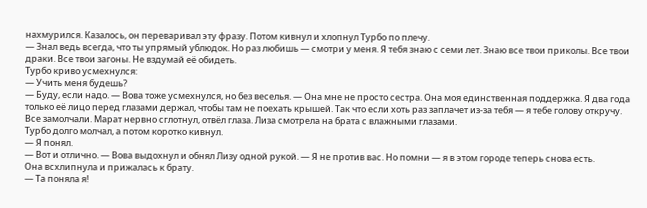нахмурился. Казалось, он переваривал эту фразу. Потом кивнул и хлопнул Турбо по плечу.
— Знал ведь всегда, что ты упрямый ублюдок. Но раз любишь — смотри у меня. Я тебя знаю с семи лет. Знаю все твои приколы. Все твои драки. Все твои загоны. Не вздумай её обидеть.
Турбо криво усмехнулся:
— Учить меня будешь?
— Буду, если надо. — Вова тоже усмехнулся, но без веселья. — Она мне не просто сестра. Она моя единственная поддержка. Я два года только её лицо перед глазами держал, чтобы там не поехать крышей. Так что если хоть раз заплачет из-за тебя — я тебе голову откручу.
Все замолчали. Марат нервно сглотнул, отвёл глаза. Лиза смотрела на брата с влажными глазами.
Турбо долго молчал, а потом коротко кивнул.
— Я понял.
— Вот и отлично. — Вова выдохнул и обнял Лизу одной рукой. — Я не против вас. Но помни — я в этом городе теперь снова есть.
Она всхлипнула и прижалась к брату.
— Та поняла я!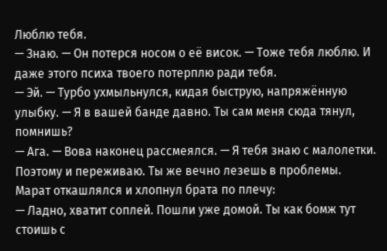Люблю тебя.
— Знаю. — Он потерся носом о её висок. — Тоже тебя люблю. И даже этого психа твоего потерплю ради тебя.
— Эй. — Турбо ухмыльнулся, кидая быструю, напряжённую улыбку. — Я в вашей банде давно. Ты сам меня сюда тянул, помнишь?
— Ага. — Вова наконец рассмеялся. — Я тебя знаю с малолетки. Поэтому и переживаю. Ты же вечно лезешь в проблемы.
Марат откашлялся и хлопнул брата по плечу:
— Ладно, хватит соплей. Пошли уже домой. Ты как бомж тут стоишь с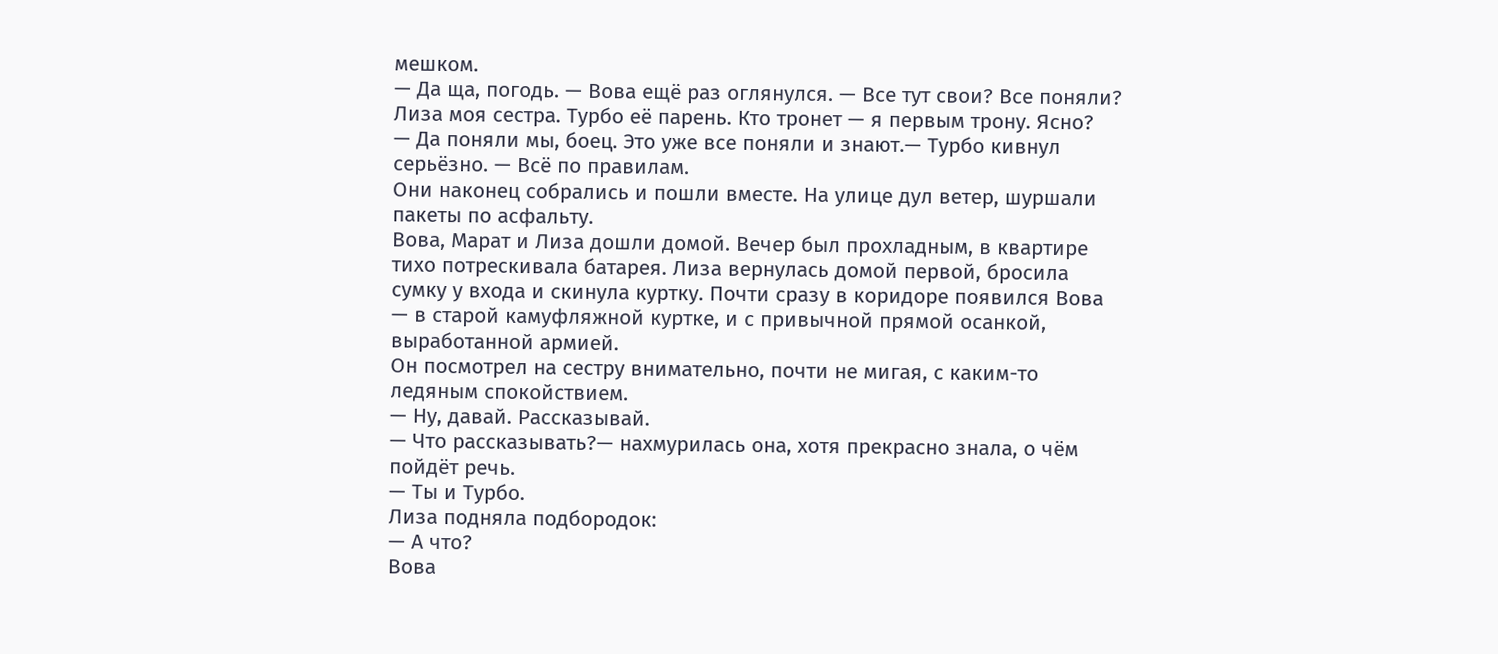мешком.
— Да ща, погодь. — Вова ещё раз оглянулся. — Все тут свои? Все поняли? Лиза моя сестра. Турбо её парень. Кто тронет — я первым трону. Ясно?
— Да поняли мы, боец. Это уже все поняли и знают.— Турбо кивнул серьёзно. — Всё по правилам.
Они наконец собрались и пошли вместе. На улице дул ветер, шуршали пакеты по асфальту.
Вова, Марат и Лиза дошли домой. Вечер был прохладным, в квартире тихо потрескивала батарея. Лиза вернулась домой первой, бросила сумку у входа и скинула куртку. Почти сразу в коридоре появился Вова — в старой камуфляжной куртке, и с привычной прямой осанкой, выработанной армией.
Он посмотрел на сестру внимательно, почти не мигая, с каким-то ледяным спокойствием.
— Ну, давай. Рассказывай.
— Что рассказывать?— нахмурилась она, хотя прекрасно знала, о чём пойдёт речь.
— Ты и Турбо.
Лиза подняла подбородок:
— А что?
Вова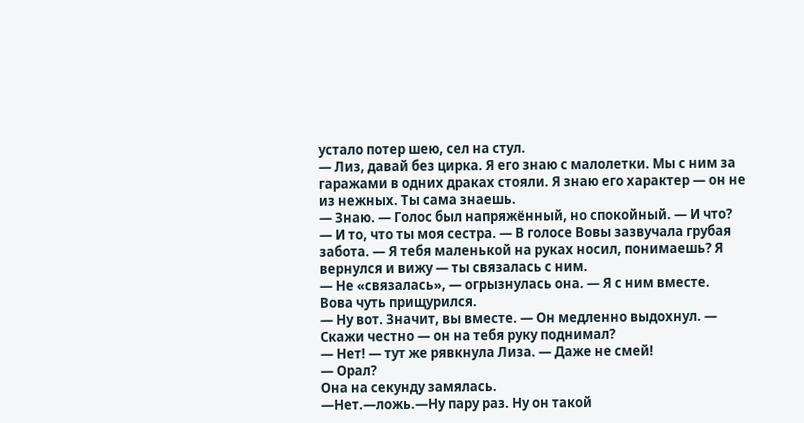устало потер шею, сел на стул.
— Лиз, давай без цирка. Я его знаю с малолетки. Мы с ним за гаражами в одних драках стояли. Я знаю его характер — он не из нежных. Ты сама знаешь.
— Знаю. — Голос был напряжённый, но спокойный. — И что?
— И то, что ты моя сестра. — В голосе Вовы зазвучала грубая забота. — Я тебя маленькой на руках носил, понимаешь? Я вернулся и вижу — ты связалась с ним.
— Не «связалась», — огрызнулась она. — Я с ним вместе.
Вова чуть прищурился.
— Ну вот. Значит, вы вместе. — Он медленно выдохнул. — Скажи честно — он на тебя руку поднимал?
— Нет! — тут же рявкнула Лиза. — Даже не смей!
— Орал?
Она на секунду замялась.
—Нет.—ложь.—Ну пару раз. Ну он такой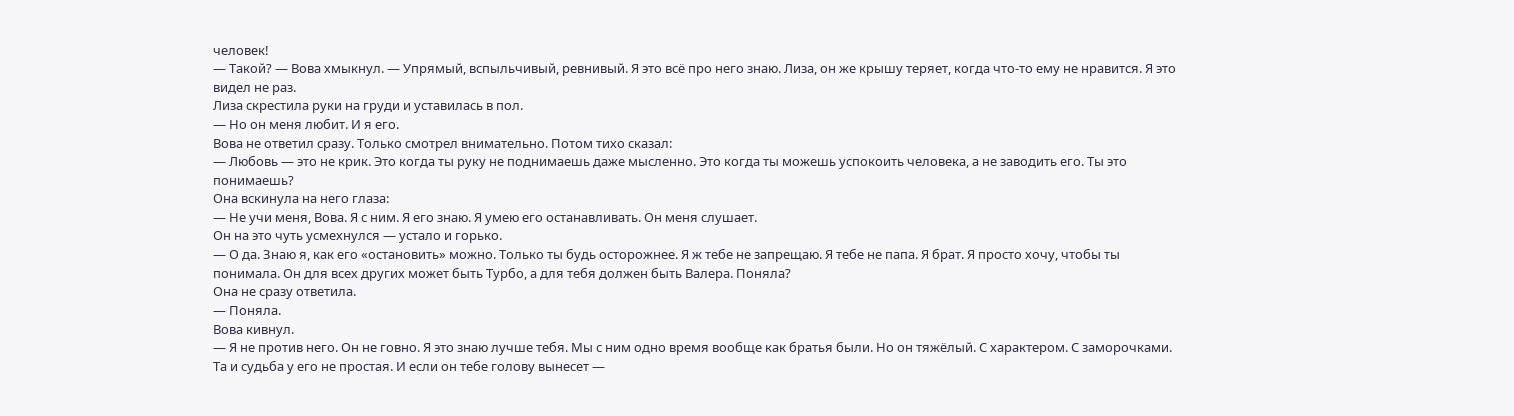человек!
— Такой? — Вова хмыкнул. — Упрямый, вспыльчивый, ревнивый. Я это всё про него знаю. Лиза, он же крышу теряет, когда что-то ему не нравится. Я это видел не раз.
Лиза скрестила руки на груди и уставилась в пол.
— Но он меня любит. И я его.
Вова не ответил сразу. Только смотрел внимательно. Потом тихо сказал:
— Любовь — это не крик. Это когда ты руку не поднимаешь даже мысленно. Это когда ты можешь успокоить человека, а не заводить его. Ты это понимаешь?
Она вскинула на него глаза:
— Не учи меня, Вова. Я с ним. Я его знаю. Я умею его останавливать. Он меня слушает.
Он на это чуть усмехнулся — устало и горько.
— О да. Знаю я, как его «остановить» можно. Только ты будь осторожнее. Я ж тебе не запрещаю. Я тебе не папа. Я брат. Я просто хочу, чтобы ты понимала. Он для всех других может быть Турбо, а для тебя должен быть Валера. Поняла?
Она не сразу ответила.
— Поняла.
Вова кивнул.
— Я не против него. Он не говно. Я это знаю лучше тебя. Мы с ним одно время вообще как братья были. Но он тяжёлый. С характером. С заморочками. Та и судьба у его не простая. И если он тебе голову вынесет —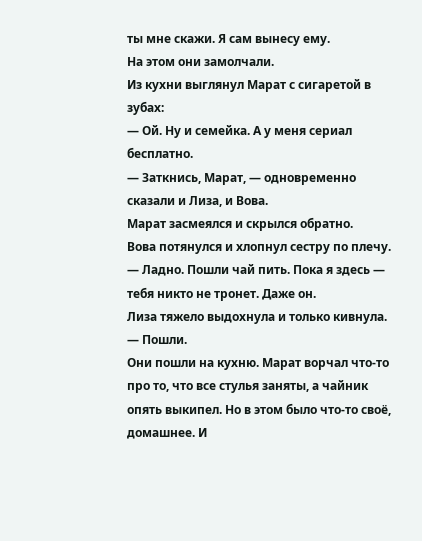ты мне скажи. Я сам вынесу ему.
На этом они замолчали.
Из кухни выглянул Марат с сигаретой в зубах:
— Ой. Ну и семейка. А у меня сериал бесплатно.
— Заткнись, Марат, — одновременно сказали и Лиза, и Вова.
Марат засмеялся и скрылся обратно.
Вова потянулся и хлопнул сестру по плечу.
— Ладно. Пошли чай пить. Пока я здесь — тебя никто не тронет. Даже он.
Лиза тяжело выдохнула и только кивнула.
— Пошли.
Они пошли на кухню. Марат ворчал что-то про то, что все стулья заняты, а чайник опять выкипел. Но в этом было что-то своё, домашнее. И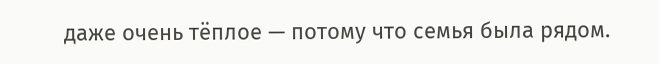даже очень тёплое — потому что семья была рядом.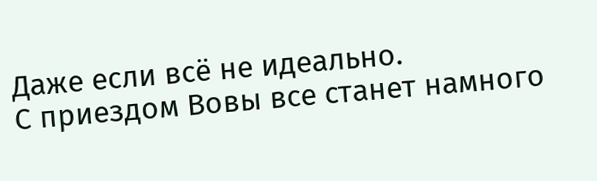Даже если всё не идеально.
С приездом Вовы все станет намного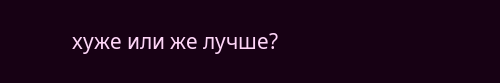хуже или же лучше?